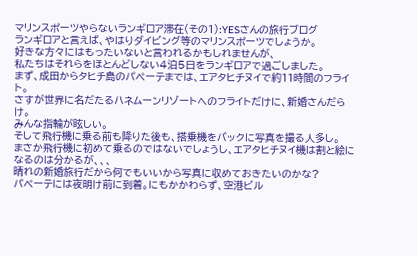マリンスポーツやらないランギロア滞在(その1):YESさんの旅行ブログ
ランギロアと言えば、やはりダイビング等のマリンスポーツでしょうか。
好きな方々にはもったいないと言われるかもしれませんが、
私たちはそれらをほとんどしない4泊5日をランギロアで過ごしました。
まず、成田からタヒチ島のパペーテまでは、エアタヒチヌイで約11時間のフライト。
さすが世界に名だたるハネムーンリゾートへのフライトだけに、新婚さんだらけ。
みんな指輪が眩しい。
そして飛行機に乗る前も降りた後も、搭乗機をバックに写真を撮る人多し。
まさか飛行機に初めて乗るのではないでしょうし、エアタヒチヌイ機は割と絵になるのは分かるが、、、
晴れの新婚旅行だから何でもいいから写真に収めておきたいのかな?
パペーテには夜明け前に到着。にもかかわらず、空港ビル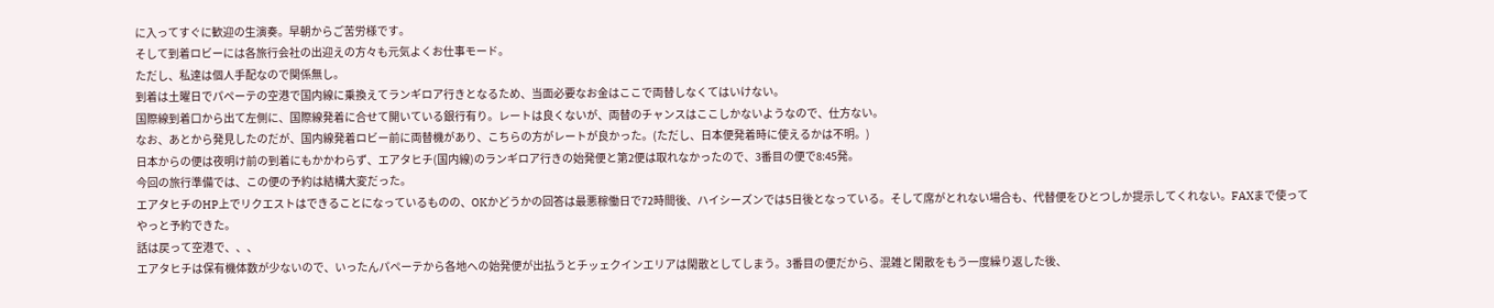に入ってすぐに歓迎の生演奏。早朝からご苦労様です。
そして到着ロビーには各旅行会社の出迎えの方々も元気よくお仕事モード。
ただし、私達は個人手配なので関係無し。
到着は土曜日でパペーテの空港で国内線に乗換えてランギロア行きとなるため、当面必要なお金はここで両替しなくてはいけない。
国際線到着口から出て左側に、国際線発着に合せて開いている銀行有り。レートは良くないが、両替のチャンスはここしかないようなので、仕方ない。
なお、あとから発見したのだが、国内線発着ロビー前に両替機があり、こちらの方がレートが良かった。(ただし、日本便発着時に使えるかは不明。)
日本からの便は夜明け前の到着にもかかわらず、エアタヒチ(国内線)のランギロア行きの始発便と第2便は取れなかったので、3番目の便で8:45発。
今回の旅行準備では、この便の予約は結構大変だった。
エアタヒチのHP上でリクエストはできることになっているものの、OKかどうかの回答は最悪稼働日で72時間後、ハイシーズンでは5日後となっている。そして席がとれない場合も、代替便をひとつしか提示してくれない。FAXまで使ってやっと予約できた。
話は戻って空港で、、、
エアタヒチは保有機体数が少ないので、いったんパペーテから各地への始発便が出払うとチッェクインエリアは閑散としてしまう。3番目の便だから、混雑と閑散をもう一度繰り返した後、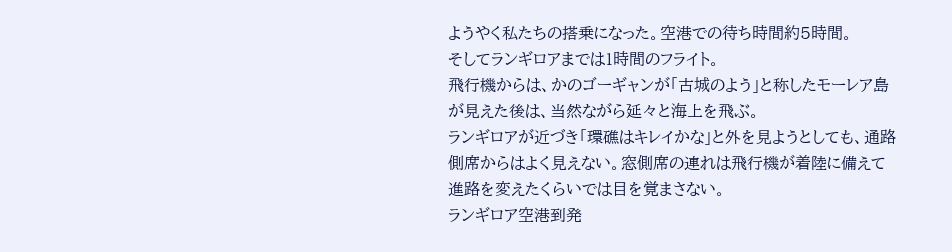ようやく私たちの搭乗になった。空港での待ち時間約5時間。
そしてランギロアまでは1時間のフライト。
飛行機からは、かのゴーギャンが「古城のよう」と称したモーレア島が見えた後は、当然ながら延々と海上を飛ぶ。
ランギロアが近づき「環礁はキレイかな」と外を見ようとしても、通路側席からはよく見えない。窓側席の連れは飛行機が着陸に備えて進路を変えたくらいでは目を覚まさない。
ランギロア空港到発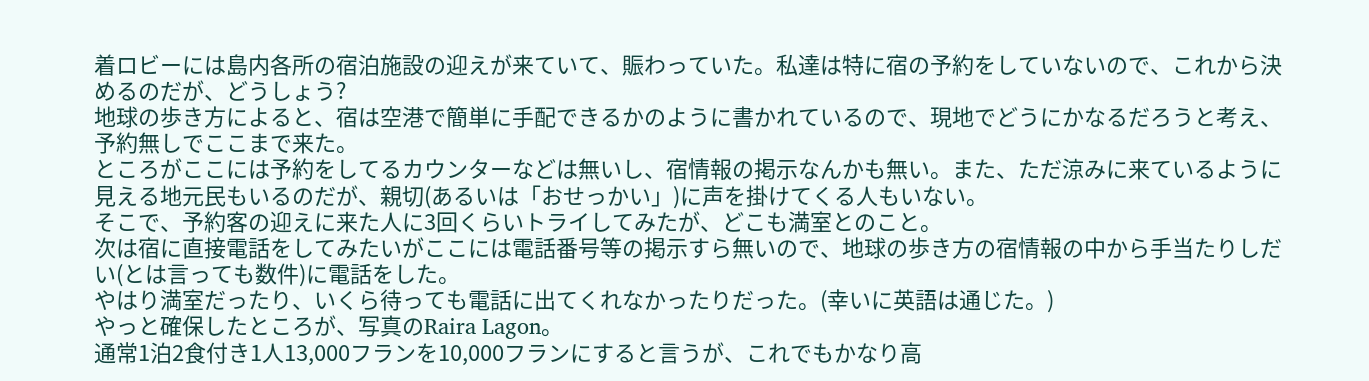着ロビーには島内各所の宿泊施設の迎えが来ていて、賑わっていた。私達は特に宿の予約をしていないので、これから決めるのだが、どうしょう?
地球の歩き方によると、宿は空港で簡単に手配できるかのように書かれているので、現地でどうにかなるだろうと考え、予約無しでここまで来た。
ところがここには予約をしてるカウンターなどは無いし、宿情報の掲示なんかも無い。また、ただ涼みに来ているように見える地元民もいるのだが、親切(あるいは「おせっかい」)に声を掛けてくる人もいない。
そこで、予約客の迎えに来た人に3回くらいトライしてみたが、どこも満室とのこと。
次は宿に直接電話をしてみたいがここには電話番号等の掲示すら無いので、地球の歩き方の宿情報の中から手当たりしだい(とは言っても数件)に電話をした。
やはり満室だったり、いくら待っても電話に出てくれなかったりだった。(幸いに英語は通じた。)
やっと確保したところが、写真のRaira Lagon。
通常1泊2食付き1人13,000フランを10,000フランにすると言うが、これでもかなり高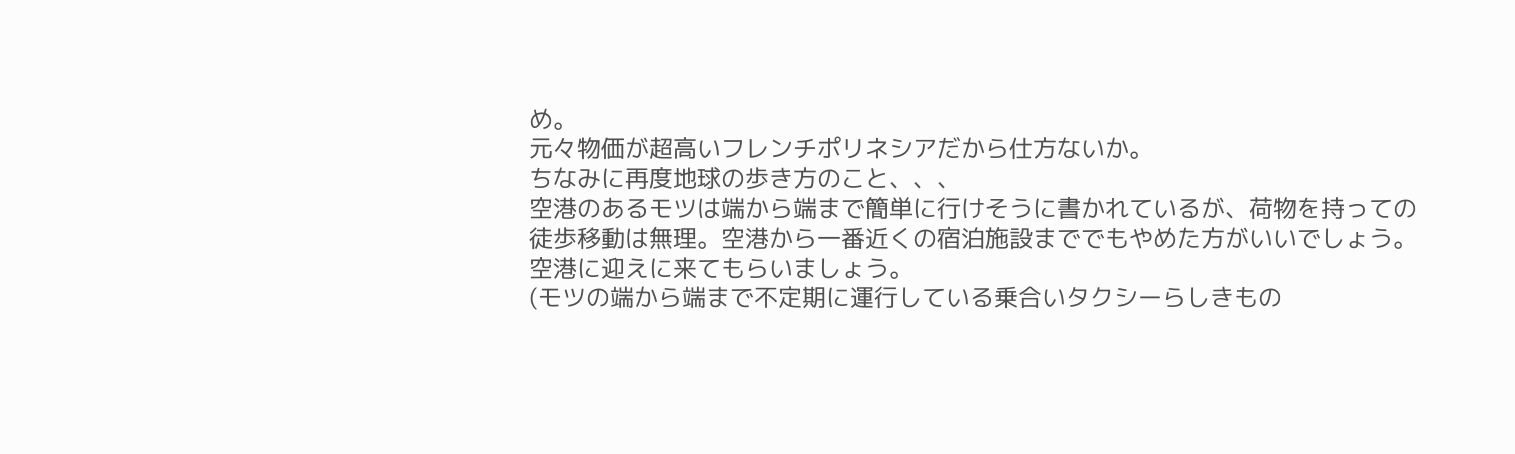め。
元々物価が超高いフレンチポリネシアだから仕方ないか。
ちなみに再度地球の歩き方のこと、、、
空港のあるモツは端から端まで簡単に行けそうに書かれているが、荷物を持っての徒歩移動は無理。空港から一番近くの宿泊施設まででもやめた方がいいでしょう。空港に迎えに来てもらいましょう。
(モツの端から端まで不定期に運行している乗合いタクシーらしきもの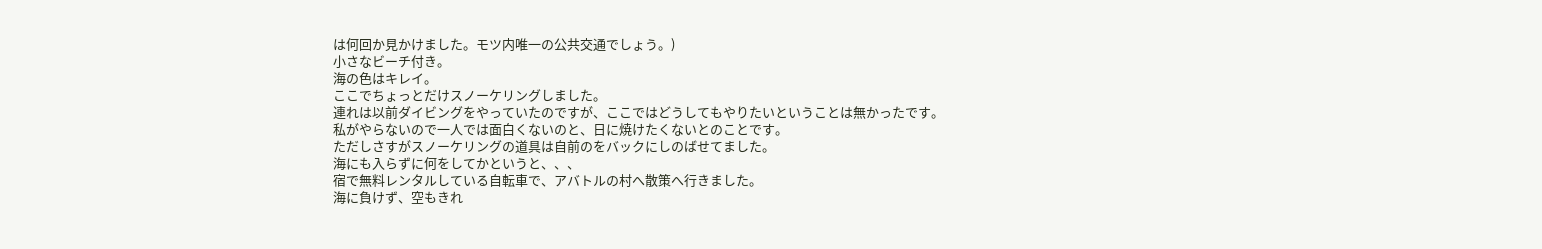は何回か見かけました。モツ内唯一の公共交通でしょう。)
小さなビーチ付き。
海の色はキレイ。
ここでちょっとだけスノーケリングしました。
連れは以前ダイビングをやっていたのですが、ここではどうしてもやりたいということは無かったです。
私がやらないので一人では面白くないのと、日に焼けたくないとのことです。
ただしさすがスノーケリングの道具は自前のをバックにしのばせてました。
海にも入らずに何をしてかというと、、、
宿で無料レンタルしている自転車で、アバトルの村へ散策へ行きました。
海に負けず、空もきれ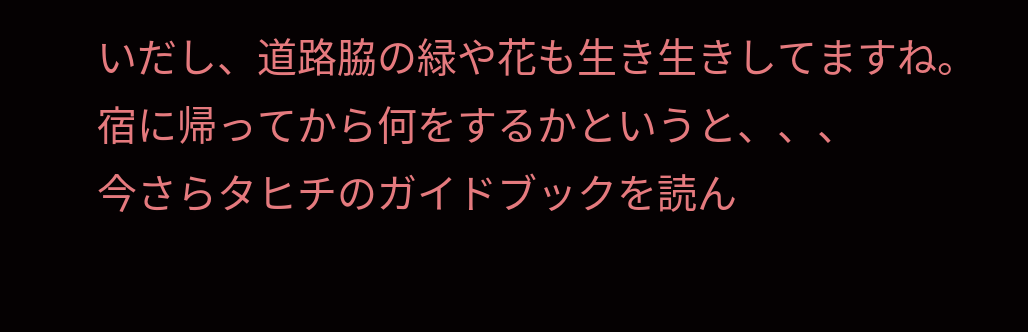いだし、道路脇の緑や花も生き生きしてますね。
宿に帰ってから何をするかというと、、、
今さらタヒチのガイドブックを読ん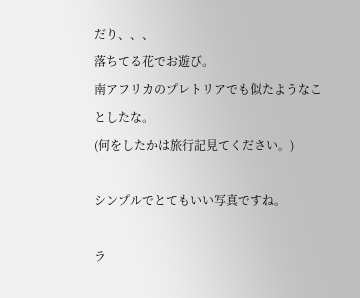だり、、、
落ちてる花でお遊び。
南アフリカのプレトリアでも似たようなことしたな。
(何をしたかは旅行記見てください。)

シンプルでとてもいい写真ですね。

ラ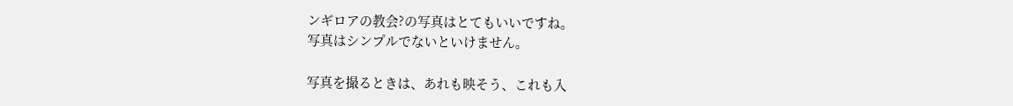ンギロアの教会?の写真はとてもいいですね。
写真はシンプルでないといけません。

写真を撮るときは、あれも映そう、これも入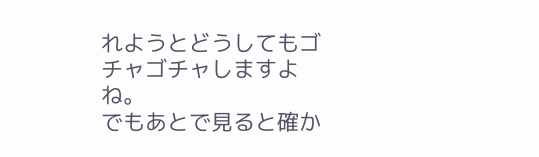れようとどうしてもゴチャゴチャしますよね。
でもあとで見ると確か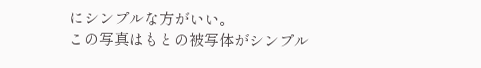にシンプルな方がいい。
この写真はもとの被写体がシンプル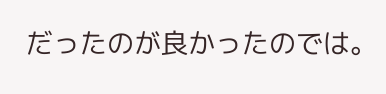だったのが良かったのでは。